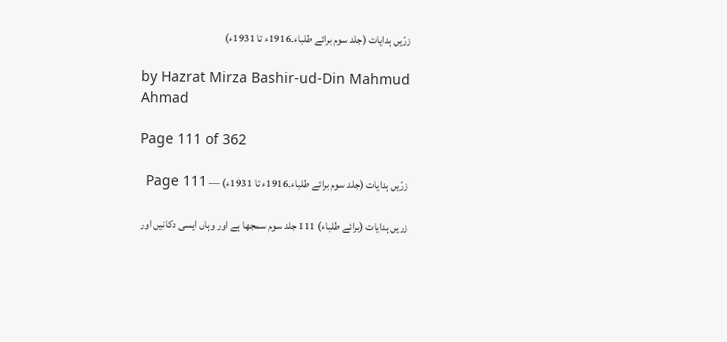زرّیں ہدایات (جلد سوم برائے طلباء۔1916ء تا 1931ء)

by Hazrat Mirza Bashir-ud-Din Mahmud Ahmad

Page 111 of 362

زرّیں ہدایات (جلد سوم برائے طلباء۔1916ء تا 1931ء) — Page 111

زریں ہدایات (برائے طلباء) 111 جلد سوم سمجھا ہے اور وہاں ایسی دکانیں اور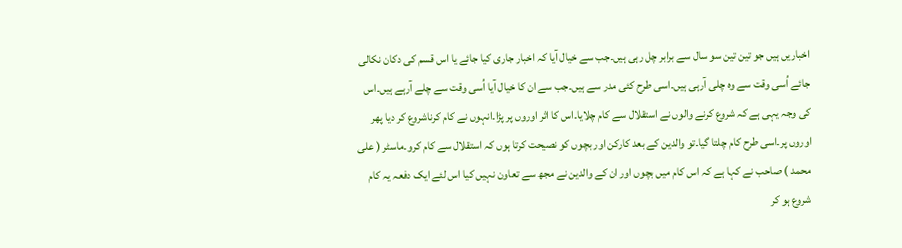اخباریں ہیں جو تین تین سو سال سے برابر چل رہی ہیں۔جب سے خیال آیا کہ اخبار جاری کیا جائے یا اس قسم کی دکان نکالی جائے اُسی وقت سے وہ چلی آرہی ہیں۔اسی طرح کئی مدر سے ہیں۔جب سے ان کا خیال آیا اُسی وقت سے چلے آرہے ہیں۔اس کی وجہ یہی ہے کہ شروع کرنے والوں نے استقلال سے کام چلایا۔اس کا اثر اوروں پر پڑا۔انہوں نے کام کرناشروع کر دیا پھر اوروں پر۔اسی طرح کام چلتا گیا۔تو والدین کے بعد کارکن اور بچوں کو نصیحت کرتا ہوں کہ استقلال سے کام کرو۔ماسٹر ( علی محمد ) صاحب نے کہا ہے کہ اس کام میں بچوں اور ان کے والدین نے مجھ سے تعاون نہیں کیا اس لئے ایک دفعہ یہ کام شروع ہو کر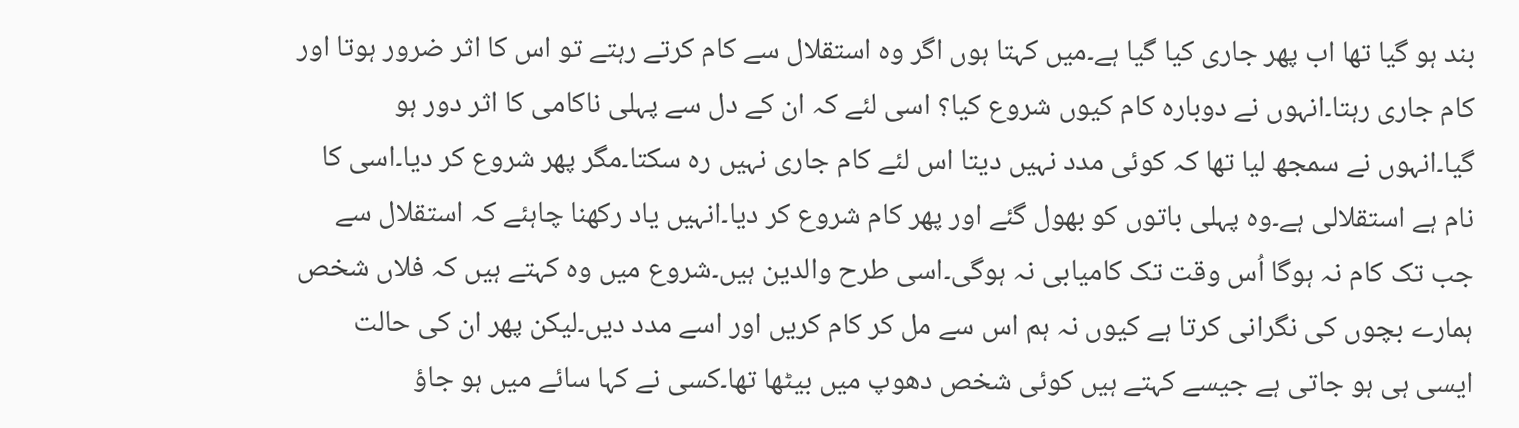بند ہو گیا تھا اب پھر جاری کیا گیا ہے۔میں کہتا ہوں اگر وہ استقلال سے کام کرتے رہتے تو اس کا اثر ضرور ہوتا اور کام جاری رہتا۔انہوں نے دوبارہ کام کیوں شروع کیا؟ اسی لئے کہ ان کے دل سے پہلی ناکامی کا اثر دور ہو گیا۔انہوں نے سمجھ لیا تھا کہ کوئی مدد نہیں دیتا اس لئے کام جاری نہیں رہ سکتا۔مگر پھر شروع کر دیا۔اسی کا نام ہے استقلالی ہے۔وہ پہلی باتوں کو بھول گئے اور پھر کام شروع کر دیا۔انہیں یاد رکھنا چاہئے کہ استقلال سے جب تک کام نہ ہوگا اُس وقت تک کامیابی نہ ہوگی۔اسی طرح والدین ہیں۔شروع میں وہ کہتے ہیں کہ فلاں شخص ہمارے بچوں کی نگرانی کرتا ہے کیوں نہ ہم اس سے مل کر کام کریں اور اسے مدد دیں۔لیکن پھر ان کی حالت ایسی ہی ہو جاتی ہے جیسے کہتے ہیں کوئی شخص دھوپ میں بیٹھا تھا۔کسی نے کہا سائے میں ہو جاؤ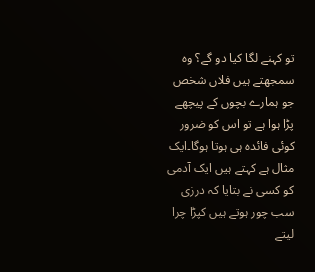تو کہنے لگا کیا دو گے؟ وہ سمجھتے ہیں فلاں شخص جو ہمارے بچوں کے پیچھے پڑا ہوا ہے تو اس کو ضرور کوئی فائدہ ہی ہوتا ہوگا۔ایک مثال ہے کہتے ہیں ایک آدمی کو کسی نے بتایا کہ درزی سب چور ہوتے ہیں کپڑا چرا لیتے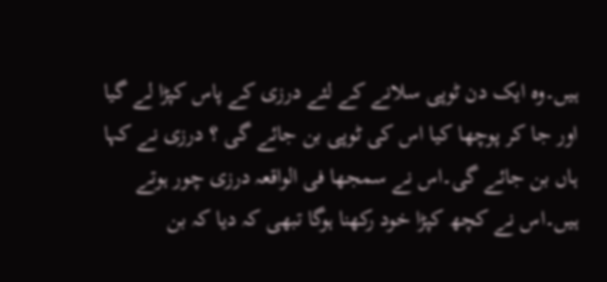ہیں۔وہ ایک دن ٹوپی سلانے کے لئے درزی کے پاس کپڑا لے گیا اور جا کر پوچھا کیا اس کی ٹوپی بن جائے گی ؟ درزی نے کہا ہاں بن جائے گی۔اس نے سمجھا فی الواقعہ درزی چور ہوتے ہیں۔اس نے کچھ کپڑا خود رکھنا ہوگا تبھی کہ دیا کہ بن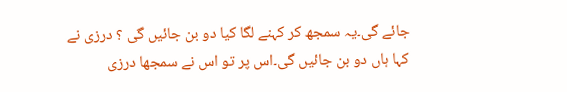جائے گی۔یہ سمجھ کر کہنے لگا کیا دو بن جائیں گی ؟ درزی نے کہا ہاں دو بن جائیں گی۔اس پر تو اس نے سمجھا درزی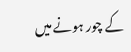کے چور ہونے میں